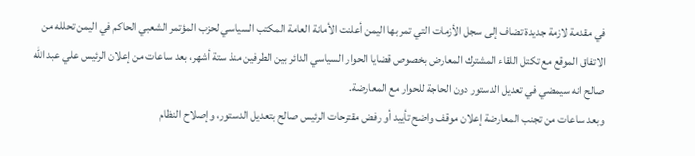في مقدمة لازمة جديدة تضاف إلى سجل الأزمات التي تمر بها اليمن أعلنت الأمانة العامة المكتب السياسي لحزب المؤتمر الشعبي الحاكم في اليمن تحلله من الاتفاق الموقع مع تكتل اللقاء المشترك المعارض بخصوص قضايا الحوار السياسي الدائر بين الطرفين منذ ستة أشهر، بعد ساعات من إعلان الرئيس علي عبد الله صالح انه سيمضي في تعديل الدستور دون الحاجة للحوار مع المعارضة.
وبعد ساعات من تجنب المعارضة إعلان موقف واضح تأييد أو رفض مقترحات الرئيس صالح بتعديل الدستور، وإصلاح النظام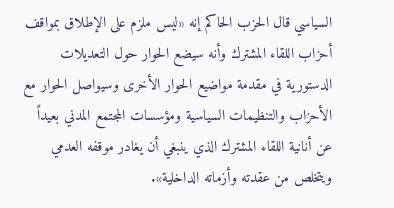السياسي قال الحزب الحاكم إنه «ليس ملزم على الإطلاق بمواقف أحزاب اللقاء المشترك وأنه سيضع الحوار حول التعديلات الدستورية في مقدمة مواضيع الحوار الأخرى وسيواصل الحوار مع الأحزاب والتنظيمات السياسية ومؤسسات المجتمع المدني بعيداً عن أنانية اللقاء المشترك الذي ينبغي أن يغادر موقفه العدمي ويتخلص من عقدته وأزماته الداخلية».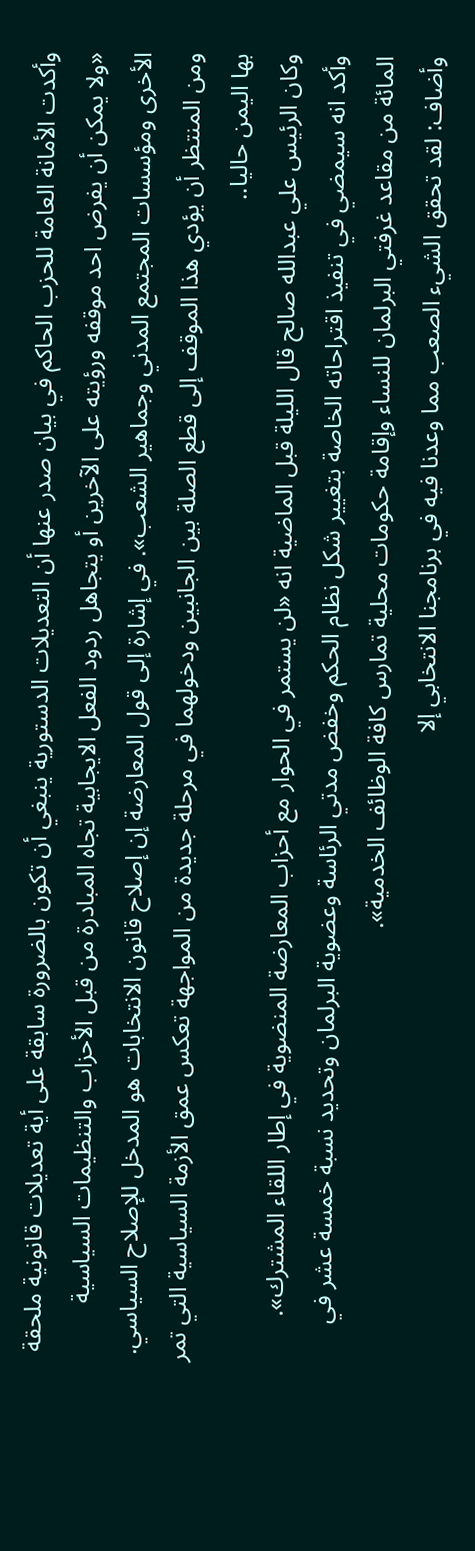وأكدت الأمانة العامة للحزب الحاكم في بيان صدر عنها أن التعديلات الدستورية ينبغي أن تكون بالضرورة سابقة على أية تعديلات قانونية ملحقة «ولا يمكن أن يفرض احد موقفه ورؤيته على الآخرين أو يتجاهل ردود الفعل الايجابية تجاه المبادرة من قبل الأحزاب والتنظيمات السياسية الأخرى ومؤسسات المجتمع المدني وجماهير الشعب». في إشارة إلى قول المعارضة إن إصلاح قانون الانتخابات هو المدخل للإصلاح السياسي.
ومن المنتظر أن يؤدي هذا الموقف إلى قطع الصلة بين الجانبين ودخولهما في مرحلة جديدة من المواجهة تعكس عمق الأزمة السياسية التي تمر بها اليمن حاليا..
وكان الرئيس علي عبدالله صالح قال الليلة قبل الماضية انه «لن يستمر في الحوار مع أحزاب المعارضة المنضوية في إطار اللقاء المشترك».
وأكد انه سيمضي في تنفيذ اقتراحاته الخاصة بتغيير شكل نظام الحكم وخفض مدتي الرئاسة وعضوية البرلمان وتحديد نسبة خمسة عشر في المائة من مقاعد غرفتي البرلمان للنساء وإقامة حكومات محلية تمارس كافة الوظائف الخدمية».
وأضاف: لقد تحقق الشيء الصعب مما وعدنا فيه في برنامجنا الانتخابي إلا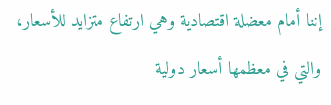إننا أمام معضلة اقتصادية وهي ارتفاع متزايد للأسعار، والتي في معظمها أسعار دولية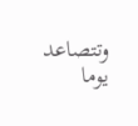وتتصاعد يوما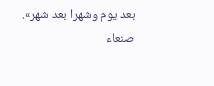بعد يوم وشهرا بعد شهر».
صنعاء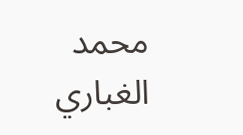محمد الغباري